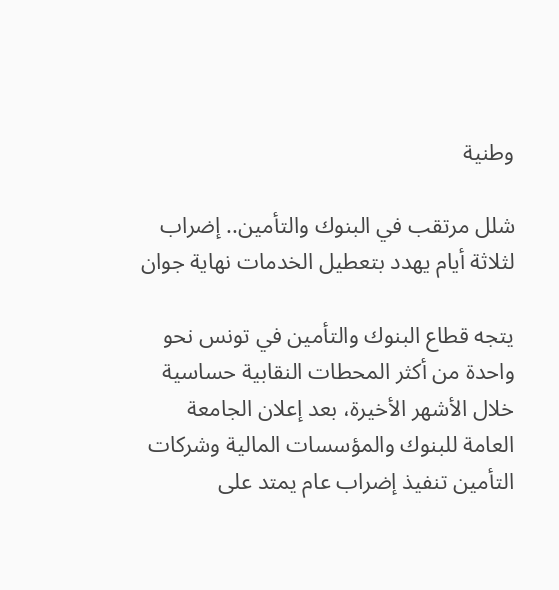وطنية

شلل مرتقب في البنوك والتأمين.. إضراب لثلاثة أيام يهدد بتعطيل الخدمات نهاية جوان

يتجه قطاع البنوك والتأمين في تونس نحو واحدة من أكثر المحطات النقابية حساسية خلال الأشهر الأخيرة، بعد إعلان الجامعة العامة للبنوك والمؤسسات المالية وشركات التأمين تنفيذ إضراب عام يمتد على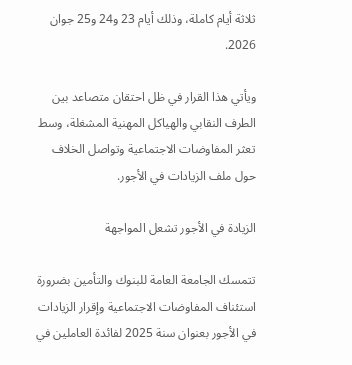ثلاثة أيام كاملة، وذلك أيام 23 و24 و25 جوان 2026.

ويأتي هذا القرار في ظل احتقان متصاعد بين الطرف النقابي والهياكل المهنية المشغلة، وسط تعثر المفاوضات الاجتماعية وتواصل الخلاف حول ملف الزيادات في الأجور.

الزيادة في الأجور تشعل المواجهة

تتمسك الجامعة العامة للبنوك والتأمين بضرورة استئناف المفاوضات الاجتماعية وإقرار الزيادات في الأجور بعنوان سنة 2025 لفائدة العاملين في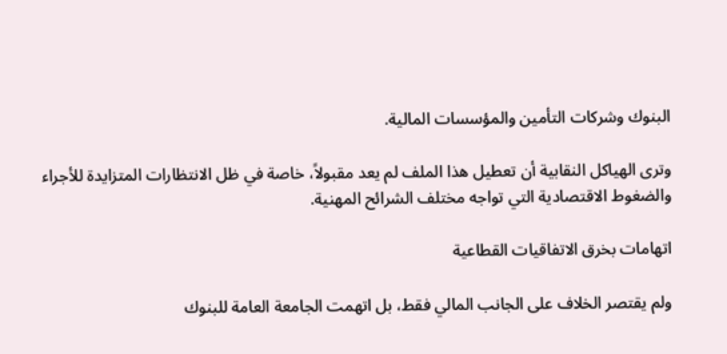البنوك وشركات التأمين والمؤسسات المالية.

وترى الهياكل النقابية أن تعطيل هذا الملف لم يعد مقبولاً، خاصة في ظل الانتظارات المتزايدة للأجراء والضغوط الاقتصادية التي تواجه مختلف الشرائح المهنية.

اتهامات بخرق الاتفاقيات القطاعية

ولم يقتصر الخلاف على الجانب المالي فقط، بل اتهمت الجامعة العامة للبنوك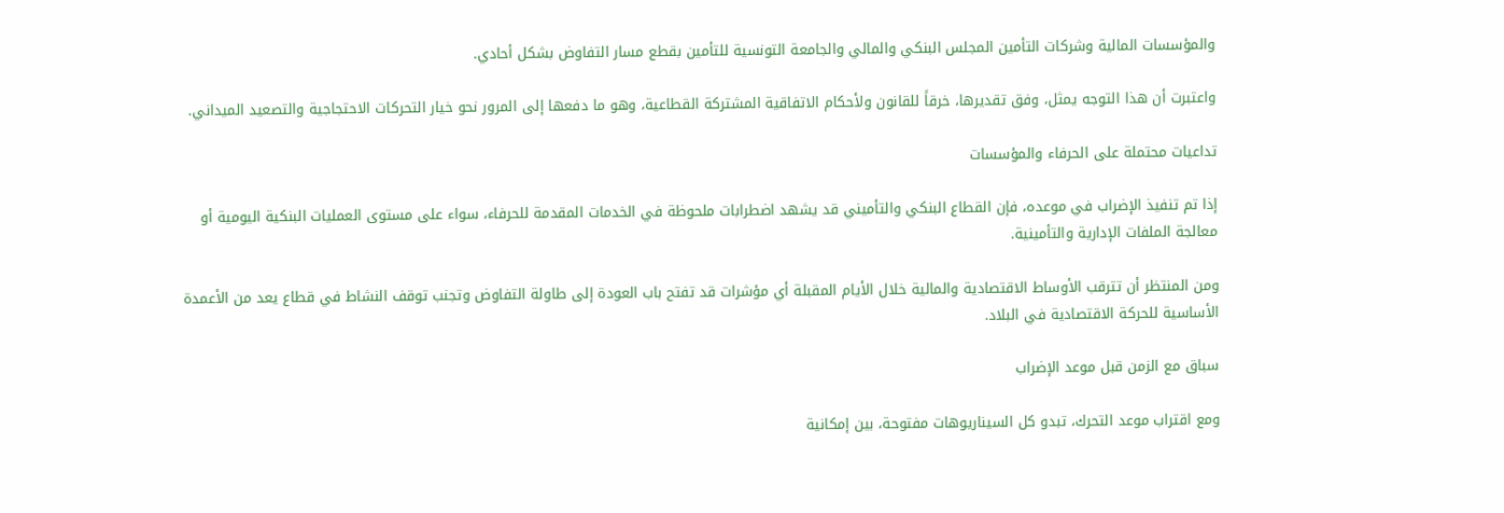والمؤسسات المالية وشركات التأمين المجلس البنكي والمالي والجامعة التونسية للتأمين بقطع مسار التفاوض بشكل أحادي.

واعتبرت أن هذا التوجه يمثل، وفق تقديرها، خرقاً للقانون ولأحكام الاتفاقية المشتركة القطاعية، وهو ما دفعها إلى المرور نحو خيار التحركات الاحتجاجية والتصعيد الميداني.

تداعيات محتملة على الحرفاء والمؤسسات

إذا تم تنفيذ الإضراب في موعده، فإن القطاع البنكي والتأميني قد يشهد اضطرابات ملحوظة في الخدمات المقدمة للحرفاء، سواء على مستوى العمليات البنكية اليومية أو معالجة الملفات الإدارية والتأمينية.

ومن المنتظر أن تترقب الأوساط الاقتصادية والمالية خلال الأيام المقبلة أي مؤشرات قد تفتح باب العودة إلى طاولة التفاوض وتجنب توقف النشاط في قطاع يعد من الأعمدة الأساسية للحركة الاقتصادية في البلاد.

سباق مع الزمن قبل موعد الإضراب

ومع اقتراب موعد التحرك، تبدو كل السيناريوهات مفتوحة، بين إمكانية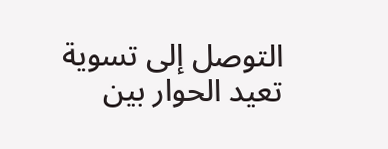التوصل إلى تسوية تعيد الحوار بين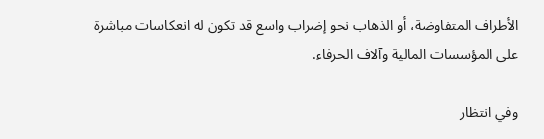الأطراف المتفاوضة، أو الذهاب نحو إضراب واسع قد تكون له انعكاسات مباشرة على المؤسسات المالية وآلاف الحرفاء.

وفي انتظار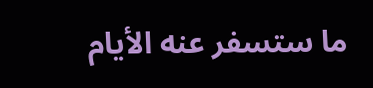ما ستسفر عنه الأيام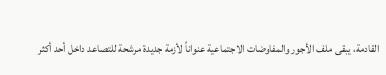القادمة، يبقى ملف الأجور والمفاوضات الاجتماعية عنواناً لأزمة جديدة مرشحة للتصاعد داخل أحد أكثر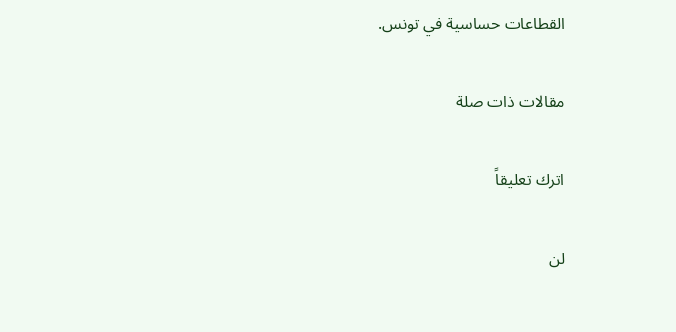القطاعات حساسية في تونس.

مقالات ذات صلة

اترك تعليقاً

لن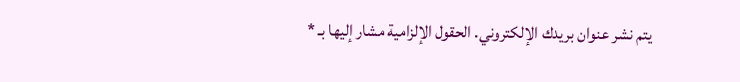يتم نشر عنوان بريدك الإلكتروني. الحقول الإلزامية مشار إليها بـ *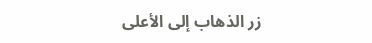زر الذهاب إلى الأعلى